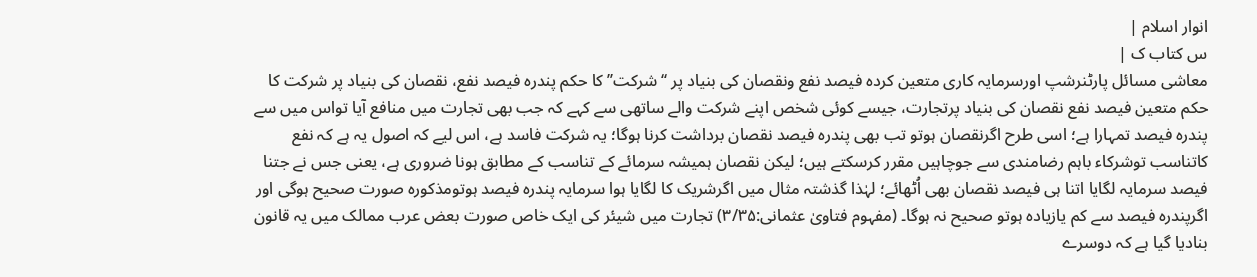انوار اسلام |
س کتاب ک |
معاشی مسائل پارٹنرشپ اورسرمایہ کاری متعین کردہ فیصد نفع ونقصان کی بنیاد پر ‘‘شرکت’’ کا حکم پندرہ فیصد نفع، نقصان کی بنیاد پر شرکت کا حکم متعین فیصد نفع نقصان کی بنیاد پرتجارت، جیسے کوئی شخص اپنے شرکت والے ساتھی سے کہے کہ جب بھی تجارت میں منافع آیا تواس میں سے پندرہ فیصد تمہارا ہے؛ اسی طرح اگرنقصان ہوتو تب بھی پندرہ فیصد نقصان برداشت کرنا ہوگا؛ یہ شرکت فاسد ہے، اس لیے کہ اصول یہ ہے کہ نفع کاتناسب توشرکاء باہم رضامندی سے جوچاہیں مقرر کرسکتے ہیں؛ لیکن نقصان ہمیشہ سرمائے کے تناسب کے مطابق ہونا ضروری ہے، یعنی جس نے جتنا فیصد سرمایہ لگایا اتنا ہی فیصد نقصان بھی اُٹھائے؛ لہٰذا گذشتہ مثال میں اگرشریک کا لگایا ہوا سرمایہ پندرہ فیصد ہوتومذکورہ صورت صحیح ہوگی اور اگرپندرہ فیصد سے کم یازیادہ ہوتو صحیح نہ ہوگا۔ (مفہوم فتاویٰ عثمانی:۳/۳۵) تجارت میں شیئر کی ایک خاص صورت بعض عرب ممالک میں یہ قانون بنادیا گیا ہے کہ دوسرے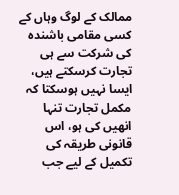ممالک کے لوگ وہاں کے کسی مقامی باشندہ کی شرکت سے ہی تجارت کرسکتے ہیں، ایسا نہیں ہوسکتا کہ مکمل تجارت تنہا انھیں کی ہو، اس قانونی طریقہ کی تکمیل کے لیے جب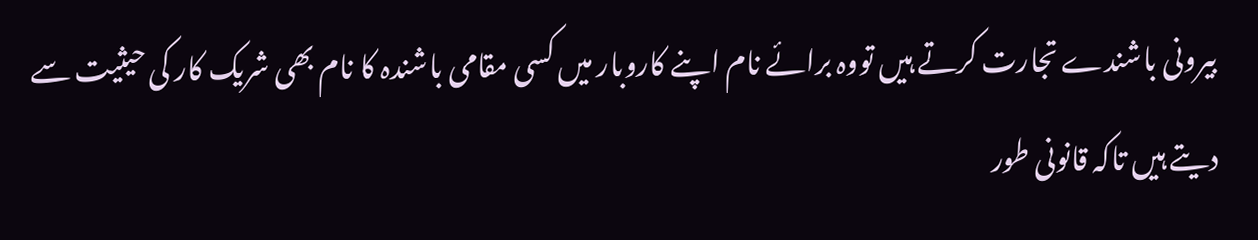بیرونی باشندے تجارت کرتے ہیں تووہ برائے نام اپنے کاروبار میں کسی مقامی باشندہ کا نام بھی شریک کار کی حیثیت سے دیتے ہیں تاکہ قانونی طور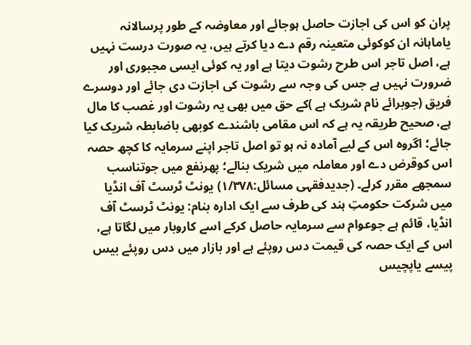پران کو اس کی اجازت حاصل ہوجائے اور معاوضہ کے طور پرسالانہ یاماہانہ ان کوکوئی متعینہ رقم دے دیا کرتے ہیں، یہ صورت درست نہیں ہے، اصل تاجر اس طرح رشوت دیتا ہے اور یہ کوئی ایسی مجبوری اور ضرورت نہیں ہے جس کی وجہ سے رشوت کی اجازت دی جائے اور دوسرے فریق (جوبرائے نام شریک ہے )کے حق میں بھی یہ رشوت اور غصب کا مال ہے، صحیح طریقہ یہ ہے کہ اس مقامی باشندے کوبھی باضابطہ شریک کیا جائے؛ اگروہ اس کے لیے آمادہ نہ ہو تو اصل تاجر اپنے سرمایہ کا کچھ حصہ اس کوقرض دے اور معاملہ میں شریک بنالے؛ پھرنفع میں جوتناسب سمجھے مقرر کرلے۔ (جدیدفقہی مسائل:۱/۳۷۸) یونٹ ٹرسٹ آف انڈیا میں شرکت حکومتِ ہند کی طرف سے ایک ادارہ بنام: یونٹ ٹرسٹ آف انڈیا، قائم ہے جوعوام سے سرمایہ حاصل کرکے اسے کاروبار میں لگاتا ہے، اس کے ایک حصہ کی قیمت دس روپئے ہے اور بازار میں دس روپئے بیس پیسے یاپچیس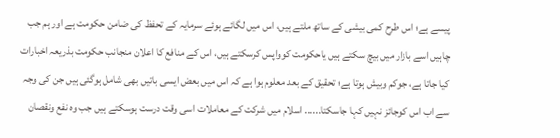پیسے ہے؛ اس طرح کمی بیشی کے ساتھ ملتے ہیں، اس میں لگائے ہوئے سرمایہ کے تحفظ کی ضامن حکومت ہے اور ہم جب چاہیں اسے بازار میں بیچ سکتے ہیں یاحکومت کوواپس کرسکتے ہیں، اس کے منافع کا اعلان منجانب حکومت بذریعہ اخبارات کیا جاتا ہے، جوکم وبیش ہوتا ہے؛ تحقیق کے بعد معلوم ہوا ہے کہ اس میں بعض ایسی باتیں بھی شامل ہوگئی ہیں جن کی وجہ سے اب اس کوجائز نہیں کہا جاسکتا...... اسلام میں شرکت کے معاملات اسی وقت درست ہوسکتے ہیں جب وہ نفع ونقصان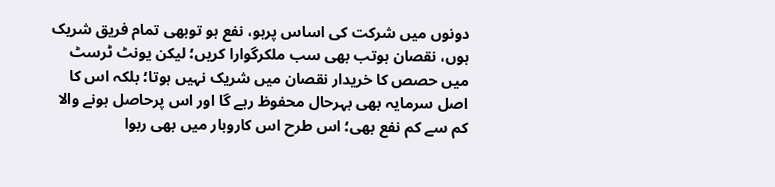دونوں میں شرکت کی اساس پرہو، نفع ہو توبھی تمام فریق شریک ہوں، نقصان ہوتب بھی سب ملکرگوارا کریں؛ لیکن یونٹ ٹرسٹ میں حصص کا خریدار نقصان میں شریک نہیں ہوتا؛ بلکہ اس کا اصل سرمایہ بھی بہرحال محفوظ رہے گا اور اس پرحاصل ہونے والا کم سے کم نفع بھی؛ اس طرح اس کاروبار میں بھی ربوا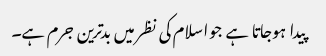پیدا ہوجاتا ہے جواسلام کی نظر میں بدترین جرم ہے۔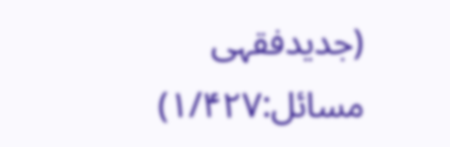(جدیدفقہی مسائل:۱/۴۲۷)